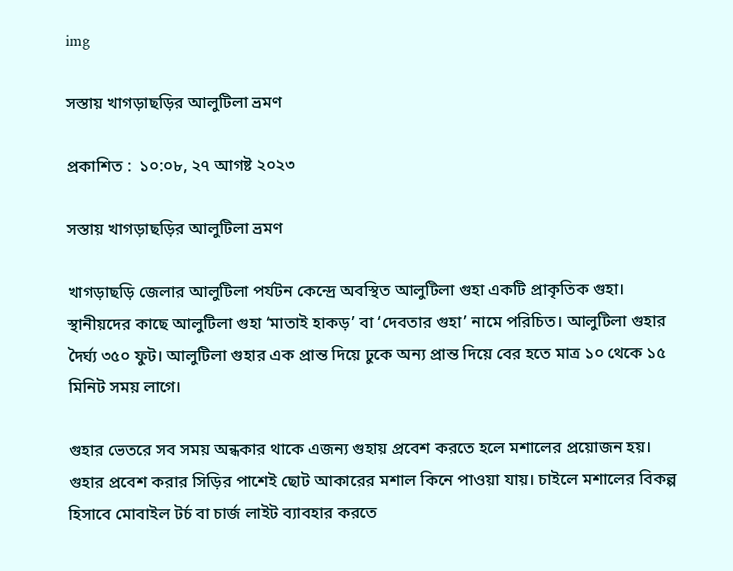img

সস্তায় খাগড়াছড়ির আলুটিলা ভ্রমণ

প্রকাশিত :  ১০:০৮, ২৭ আগষ্ট ২০২৩

সস্তায় খাগড়াছড়ির আলুটিলা ভ্রমণ

খাগড়াছড়ি জেলার আলুটিলা পর্যটন কেন্দ্রে অবস্থিত আলুটিলা গুহা একটি প্রাকৃতিক গুহা। স্থানীয়দের কাছে আলুটিলা গুহা ‘মাতাই হাকড়’ বা ‘দেবতার গুহা’ নামে পরিচিত। আলুটিলা গুহার দৈর্ঘ্য ৩৫০ ফুট। আলুটিলা গুহার এক প্রান্ত দিয়ে ঢুকে অন্য প্রান্ত দিয়ে বের হতে মাত্র ১০ থেকে ১৫ মিনিট সময় লাগে।

গুহার ভেতরে সব সময় অন্ধকার থাকে এজন্য গুহায় প্রবেশ করতে হলে মশালের প্রয়োজন হয়। গুহার প্রবেশ করার সিড়ির পাশেই ছোট আকারের মশাল কিনে পাওয়া যায়। চাইলে মশালের বিকল্প হিসাবে মোবাইল টর্চ বা চার্জ লাইট ব্যাবহার করতে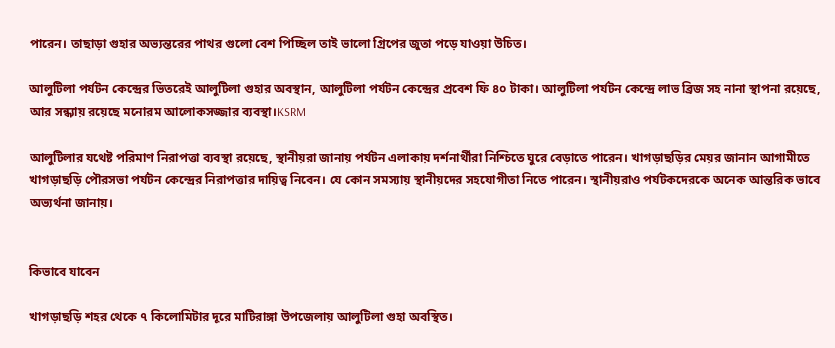পারেন। তাছাড়া গুহার অভ্যন্তরের পাথর গুলো বেশ পিচ্ছিল তাই ভালো গ্রিপের জুতা পড়ে যাওয়া উচিত।

আলুটিলা পর্যটন কেন্দ্রের ভিতরেই আলুটিলা গুহার অবস্থান, আলুটিলা পর্যটন কেন্দ্রের প্রবেশ ফি ৪০ টাকা। আলুটিলা পর্যটন কেন্দ্রে লাভ ব্রিজ সহ নানা স্থাপনা রয়েছে, আর সন্ধ্যায় রয়েছে মনোরম আলোকসজ্জার ব্যবস্থা।KSRM

আলুটিলার যথেষ্ট পরিমাণ নিরাপত্তা ব্যবস্থা রয়েছে, স্থানীয়রা জানায় পর্যটন এলাকায় দর্শনার্থীরা নিশ্চিতে ঘুরে বেড়াতে পারেন। খাগড়াছড়ির মেয়র জানান আগামীতে খাগড়াছড়ি পৌরসভা পর্যটন কেন্দ্রের নিরাপত্তার দায়িত্ব নিবেন। যে কোন সমস্যায় স্থানীয়দের সহযোগীতা নিতে পারেন। স্থানীয়রাও পর্যটকদেরকে অনেক আন্তরিক ভাবে অভ্যর্থনা জানায়।


কিভাবে যাবেন

খাগড়াছড়ি শহর থেকে ৭ কিলোমিটার দূরে মাটিরাঙ্গা উপজেলায় আলুটিলা গুহা অবস্থিত।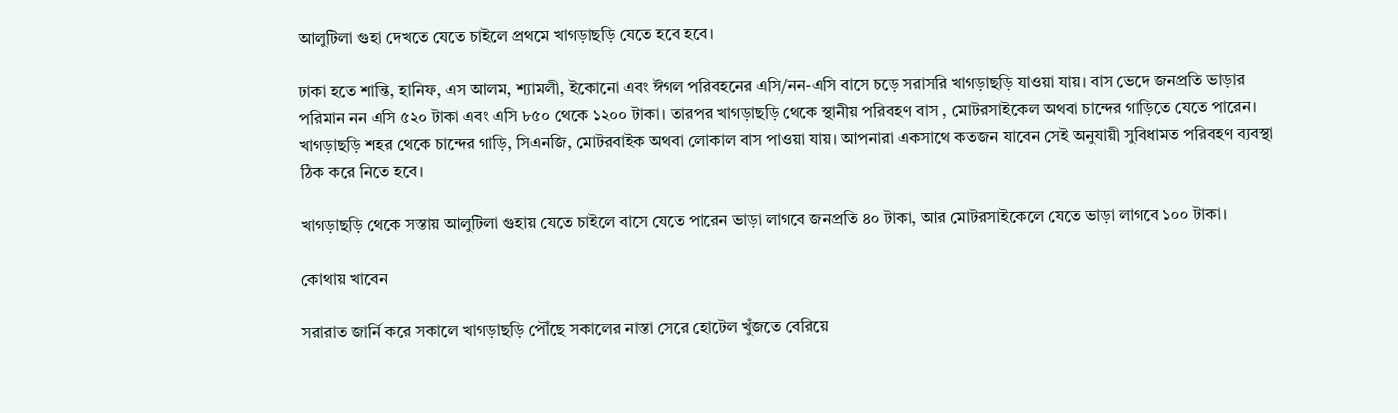আলুটিলা গুহা দেখতে যেতে চাইলে প্রথমে খাগড়াছড়ি যেতে হবে হবে।

ঢাকা হতে শান্তি, হানিফ, এস আলম, শ্যামলী, ইকোনো এবং ঈগল পরিবহনের এসি/নন-এসি বাসে চড়ে সরাসরি খাগড়াছড়ি যাওয়া যায়। বাস ভেদে জনপ্রতি ভাড়ার পরিমান নন এসি ৫২০ টাকা এবং এসি ৮৫০ থেকে ১২০০ টাকা। তারপর খাগড়াছড়ি থেকে স্থানীয় পরিবহণ বাস , মোটরসাইকেল অথবা চান্দের গাড়িতে যেতে পারেন। খাগড়াছড়ি শহর থেকে চান্দের গাড়ি, সিএনজি, মোটরবাইক অথবা লোকাল বাস পাওয়া যায়। আপনারা একসাথে কতজন যাবেন সেই অনুযায়ী সুবিধামত পরিবহণ ব্যবস্থা ঠিক করে নিতে হবে।

খাগড়াছড়ি থেকে সস্তায় আলুটিলা গুহায় যেতে চাইলে বাসে যেতে পারেন ভাড়া লাগবে জনপ্রতি ৪০ টাকা, আর মোটরসাইকেলে যেতে ভাড়া লাগবে ১০০ টাকা।

কোথায় খাবেন

সরারাত জার্নি করে সকালে খাগড়াছড়ি পৌঁছে সকালের নাস্তা সেরে হোটেল খুঁজতে বেরিয়ে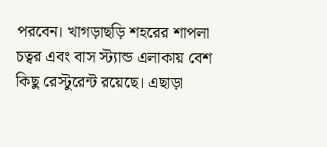পরবেন। খাগড়াছড়ি শহরের শাপলা চত্বর এবং বাস স্ট্যান্ড এলাকায় বেশ কিছু রেস্টুরেন্ট রয়েছে। এছাড়া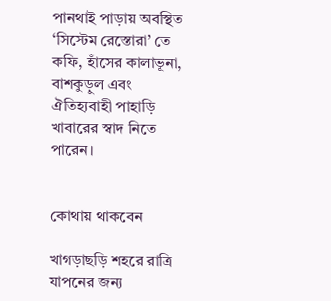পানথাই পাড়ায় অবস্থিত ‘সিস্টেম রেস্তোরা’ তে কফি, হাঁসের কালাভূনা, বাশকুড়ুল এবং ঐতিহ্যবাহী পাহাড়ি খাবারের স্বাদ নিতে পারেন।


কোথায় থাকবেন

খাগড়াছড়ি শহরে রাত্রি যাপনের জন্য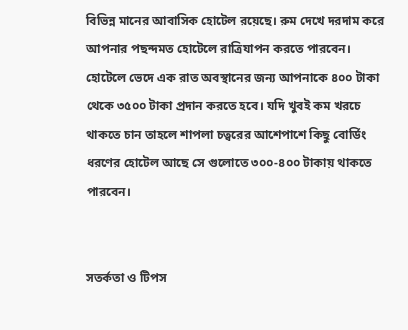বিভিন্ন মানের আবাসিক হোটেল রয়েছে। রুম দেখে দরদাম করে আপনার পছন্দমত হোটেলে রাত্রিযাপন করতে পারবেন। হোটেলে ভেদে এক রাত অবস্থানের জন্য আপনাকে ৪০০ টাকা থেকে ৩৫০০ টাকা প্রদান করতে হবে। যদি খুবই কম খরচে থাকতে চান তাহলে শাপলা চত্বরের আশেপাশে কিছু বোর্ডিং ধরণের হোটেল আছে সে গুলোতে ৩০০-৪০০ টাকায় থাকতে পারবেন।


সতর্কতা ও টিপস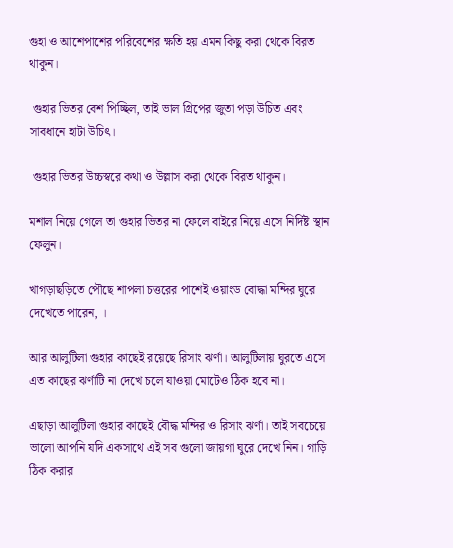গুহা ও আশেপাশের পরিবেশের ক্ষতি হয় এমন কিছু করা থেকে বিরত থাকুন।

 গুহার ভিতর বেশ পিচ্ছিল, তাই ভাল গ্রিপের জুতা পড়া উচিত এবং সাবধানে হাটা উচিৎ।

 গুহার ভিতর উচ্চস্বরে কথা ও উল্লাস করা থেকে বিরত থাকুন।

মশাল নিয়ে গেলে তা গুহার ভিতর না ফেলে বাইরে নিয়ে এসে নির্দিষ্ট স্থান ফেলুন।

খাগড়াছড়িতে পৌছে শাপলা চত্তরের পাশেই ওয়াংড বোদ্ধা মন্দির ঘুরে দেখেতে পারেন, ।

আর আলুটিলা গুহার কাছেই রয়েছে রিসাং ঝর্ণা। আলুটিলায় ঘুরতে এসে এত কাছের ঝর্ণাটি না দেখে চলে যাওয়া মোটেও ঠিক হবে না।

এছাড়া আলুটিলা গুহার কাছেই বৌদ্ধ মন্দির ও রিসাং ঝর্ণা। তাই সবচেয়ে ভালো আপনি যদি একসাথে এই সব গুলো জায়গা ঘুরে দেখে নিন। গাড়ি ঠিক করার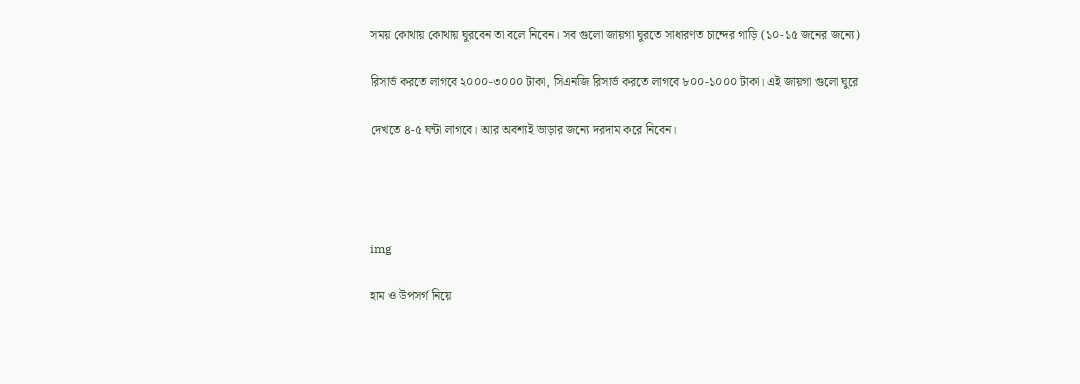সময় কোথায় কোথায় ঘুরবেন তা বলে নিবেন। সব গুলো জায়গা ঘুরতে সাধারণত চান্দের গাড়ি (১০-১৫ জনের জন্যে)

রিসার্ভ করতে লাগবে ২০০০-৩০০০ টাকা, সিএনজি রিসার্ভ করতে লাগবে ৮০০-১০০০ টাকা। এই জায়গা গুলো ঘুরে

দেখতে ৪-৫ ঘন্টা লাগবে। আর অবশ্যই ভাড়ার জন্যে দরদাম করে নিবেন।




img

হাম ও উপসর্গ নিয়ে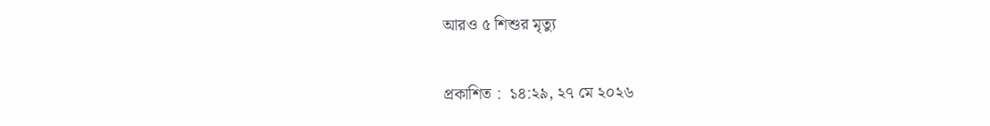আরও ৫ শিশুর মৃত্যু

প্রকাশিত :  ১৪:২৯, ২৭ মে ২০২৬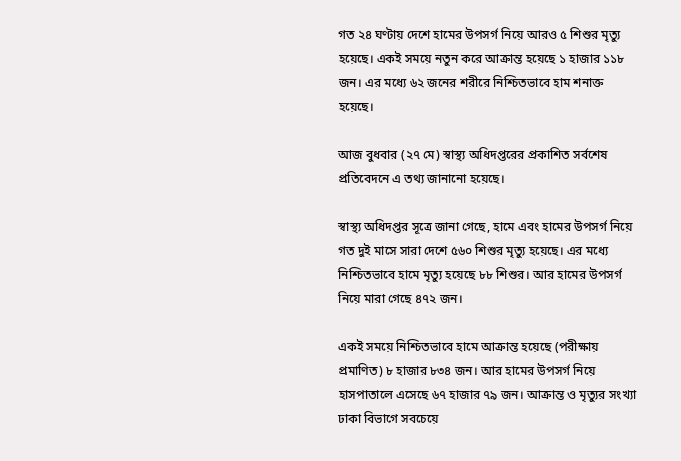গত ২৪ ঘণ্টায় দেশে হামের উপসর্গ নিয়ে আরও ৫ শিশুর মৃত্যু হয়েছে। একই সময়ে নতুন করে আক্রান্ত হয়েছে ১ হাজার ১১৮ জন। এর মধ্যে ৬২ জনের শরীরে নিশ্চিতভাবে হাম শনাক্ত হয়েছে।

আজ বুধবার (২৭ মে) স্বাস্থ্য অধিদপ্তরের প্রকাশিত সর্বশেষ প্রতিবেদনে এ তথ্য জানানো হয়েছে।

স্বাস্থ্য অধিদপ্তর সূত্রে জানা গেছে, হামে এবং হামের উপসর্গ নিয়ে গত দুই মাসে সারা দেশে ৫৬০ শিশুর মৃত্যু হয়েছে। এর মধ্যে নিশ্চিতভাবে হামে মৃত্যু হয়েছে ৮৮ শিশুর। আর হামের উপসর্গ নিয়ে মারা গেছে ৪৭২ জন।

একই সময়ে নিশ্চিতভাবে হামে আক্রান্ত হয়েছে (পরীক্ষায় প্রমাণিত) ৮ হাজার ৮৩৪ জন। আর হামের উপসর্গ নিয়ে হাসপাতালে এসেছে ৬৭ হাজার ৭৯ জন। আক্রান্ত ও মৃত্যুর সংখ্যা ঢাকা বিভাগে সবচেয়ে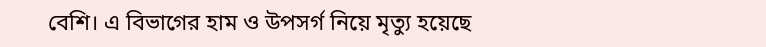বেশি। এ বিভাগের হাম ও উপসর্গ নিয়ে মৃত্যু হয়েছে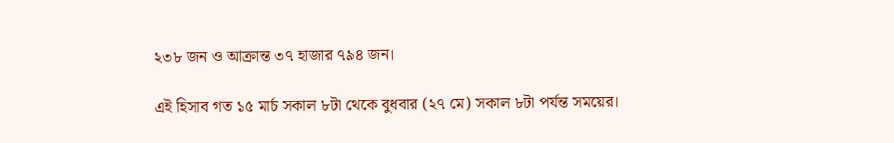২৩৮ জন ও আক্রান্ত ৩৭ হাজার ৭৯৪ জন।

এই হিসাব গত ১৫ মার্চ সকাল ৮টা থেকে বুধবার (২৭ মে) সকাল ৮টা পর্যন্ত সময়ের।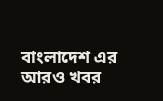বাংলাদেশ এর আরও খবর